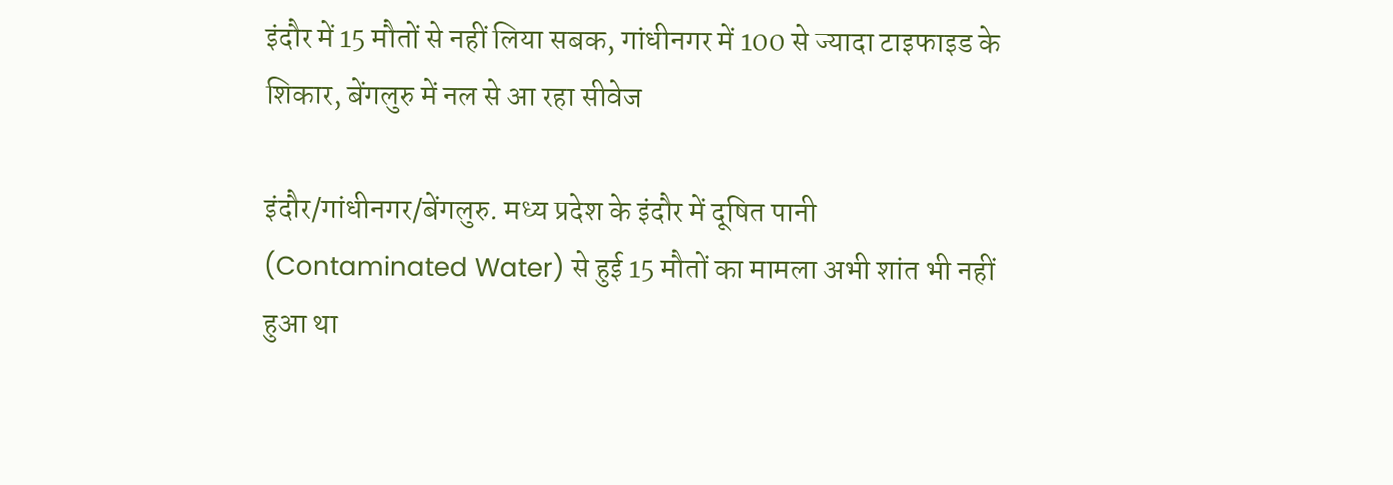इंदौर में 15 मौतों से नहीं लिया सबक, गांधीनगर में 100 से ज्यादा टाइफाइड के शिकार, बेंगलुरु में नल से आ रहा सीवेज

इंदौर/गांधीनगर/बेंगलुरु. मध्य प्रदेश के इंदौर में दूषित पानी (Contaminated Water) से हुई 15 मौतों का मामला अभी शांत भी नहीं हुआ था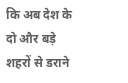कि अब देश के दो और बड़े शहरों से डराने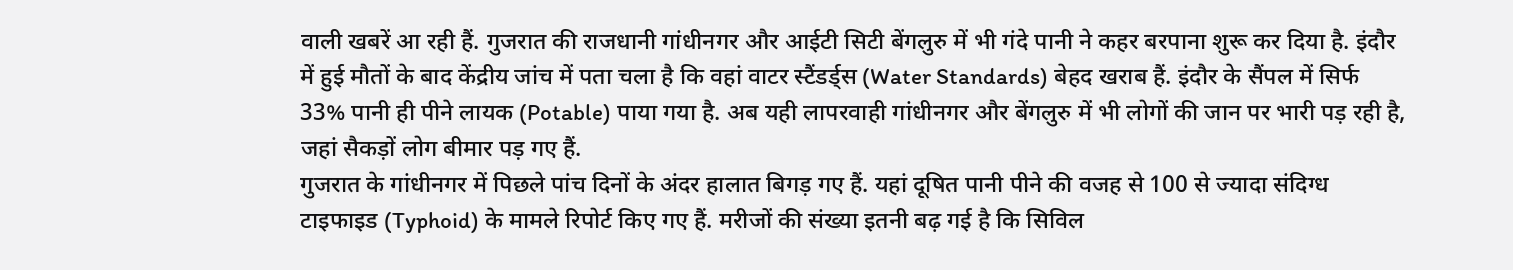वाली खबरें आ रही हैं. गुजरात की राजधानी गांधीनगर और आईटी सिटी बेंगलुरु में भी गंदे पानी ने कहर बरपाना शुरू कर दिया है. इंदौर में हुई मौतों के बाद केंद्रीय जांच में पता चला है कि वहां वाटर स्टैंडर्ड्स (Water Standards) बेहद खराब हैं. इंदौर के सैंपल में सिर्फ 33% पानी ही पीने लायक (Potable) पाया गया है. अब यही लापरवाही गांधीनगर और बेंगलुरु में भी लोगों की जान पर भारी पड़ रही है, जहां सैकड़ों लोग बीमार पड़ गए हैं.
गुजरात के गांधीनगर में पिछले पांच दिनों के अंदर हालात बिगड़ गए हैं. यहां दूषित पानी पीने की वजह से 100 से ज्यादा संदिग्ध टाइफाइड (Typhoid) के मामले रिपोर्ट किए गए हैं. मरीजों की संख्या इतनी बढ़ गई है कि सिविल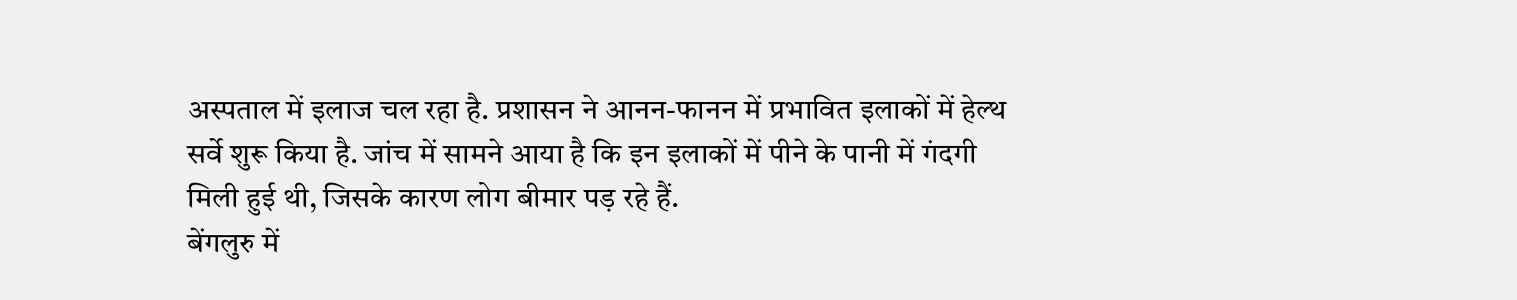अस्पताल में इलाज चल रहा है. प्रशासन ने आनन-फानन में प्रभावित इलाकों में हेल्थ सर्वे शुरू किया है. जांच में सामने आया है कि इन इलाकों में पीने के पानी में गंदगी मिली हुई थी, जिसके कारण लोग बीमार पड़ रहे हैं.
बेंगलुरु में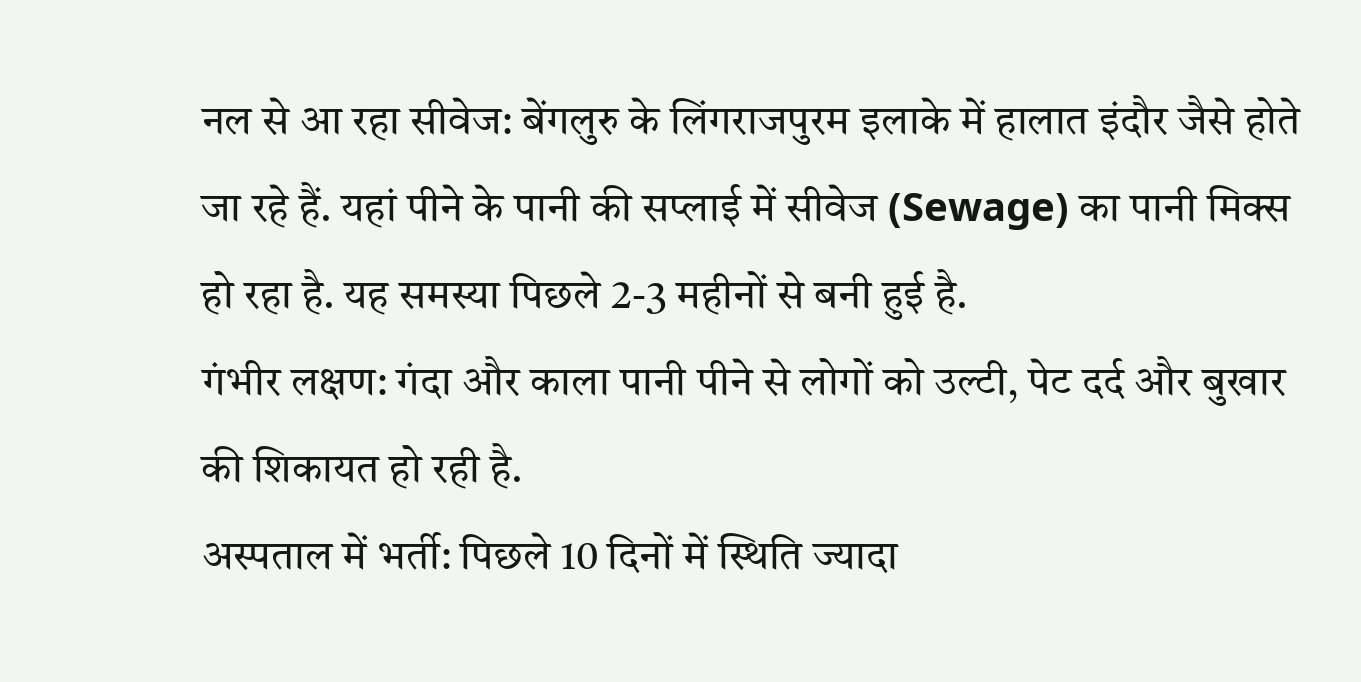नल से आ रहा सीवेज: बेंगलुरु के लिंगराजपुरम इलाके में हालात इंदौर जैसे होते जा रहे हैं. यहां पीने के पानी की सप्लाई में सीवेज (Sewage) का पानी मिक्स हो रहा है. यह समस्या पिछले 2-3 महीनों से बनी हुई है.
गंभीर लक्षण: गंदा और काला पानी पीने से लोगों को उल्टी, पेट दर्द और बुखार की शिकायत हो रही है.
अस्पताल में भर्ती: पिछले 10 दिनों में स्थिति ज्यादा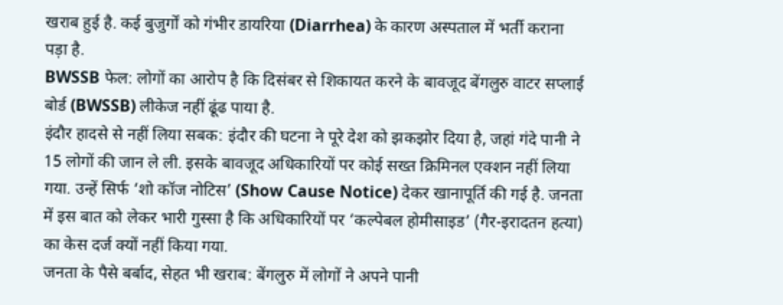खराब हुई है. कई बुजुर्गों को गंभीर डायरिया (Diarrhea) के कारण अस्पताल में भर्ती कराना पड़ा है.
BWSSB फेल: लोगों का आरोप है कि दिसंबर से शिकायत करने के बावजूद बेंगलुरु वाटर सप्लाई बोर्ड (BWSSB) लीकेज नहीं ढूंढ पाया है.
इंदौर हादसे से नहीं लिया सबक: इंदौर की घटना ने पूरे देश को झकझोर दिया है, जहां गंदे पानी ने 15 लोगों की जान ले ली. इसके बावजूद अधिकारियों पर कोई सख्त क्रिमिनल एक्शन नहीं लिया गया. उन्हें सिर्फ ‘शो कॉज नोटिस’ (Show Cause Notice) देकर खानापूर्ति की गई है. जनता में इस बात को लेकर भारी गुस्सा है कि अधिकारियों पर ‘कल्पेबल होमीसाइड’ (गैर-इरादतन हत्या) का केस दर्ज क्यों नहीं किया गया.
जनता के पैसे बर्बाद, सेहत भी खराब: बेंगलुरु में लोगों ने अपने पानी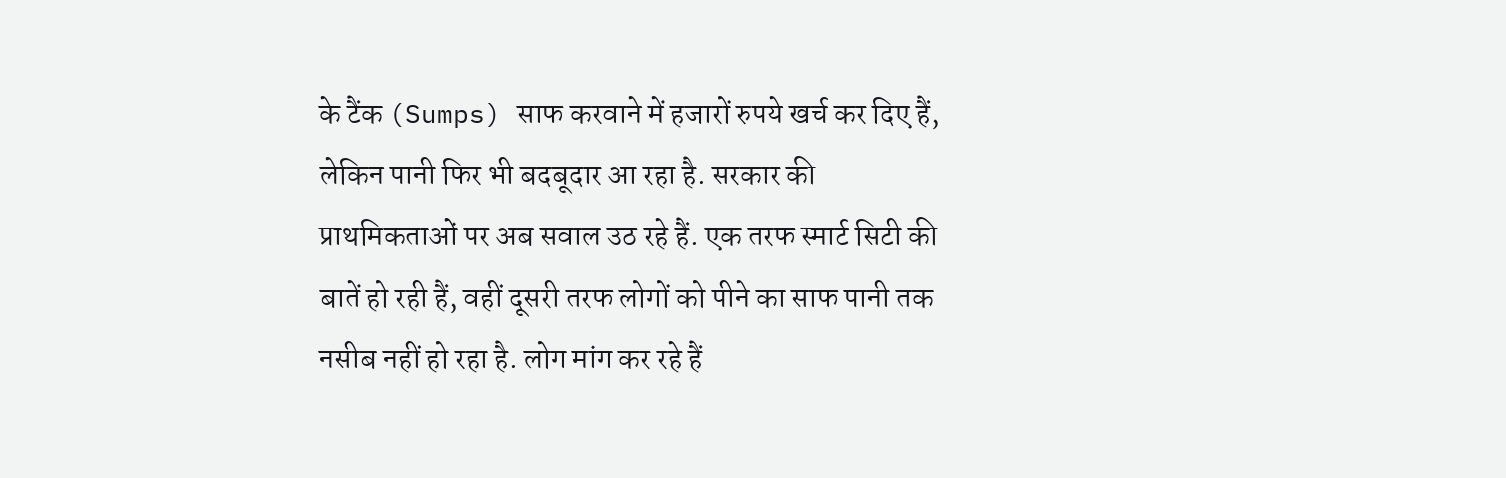के टैंक (Sumps) साफ करवाने में हजारों रुपये खर्च कर दिए हैं, लेकिन पानी फिर भी बदबूदार आ रहा है. सरकार की प्राथमिकताओं पर अब सवाल उठ रहे हैं. एक तरफ स्मार्ट सिटी की बातें हो रही हैं, वहीं दूसरी तरफ लोगों को पीने का साफ पानी तक नसीब नहीं हो रहा है. लोग मांग कर रहे हैं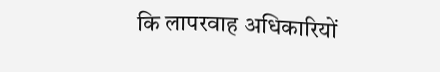कि लापरवाह अधिकारियों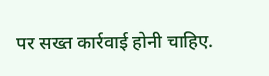पर सख्त कार्रवाई होनी चाहिए.